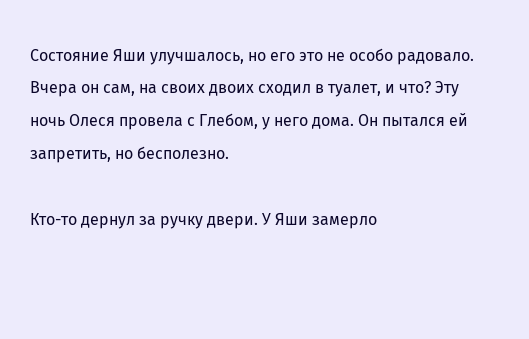Состояние Яши улучшалось, но его это не особо радовало. Вчера он сам, на своих двоих сходил в туалет, и что? Эту ночь Олеся провела с Глебом, у него дома. Он пытался ей запретить, но бесполезно.

Кто-то дернул за ручку двери. У Яши замерло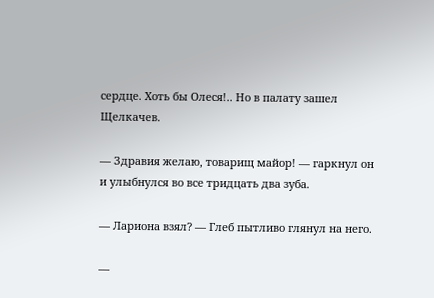сердце. Хоть бы Олеся!.. Но в палату зашел Щелкачев.

— Здравия желаю, товарищ майор! — гаркнул он и улыбнулся во все тридцать два зуба.

— Лариона взял? — Глеб пытливо глянул на него.

—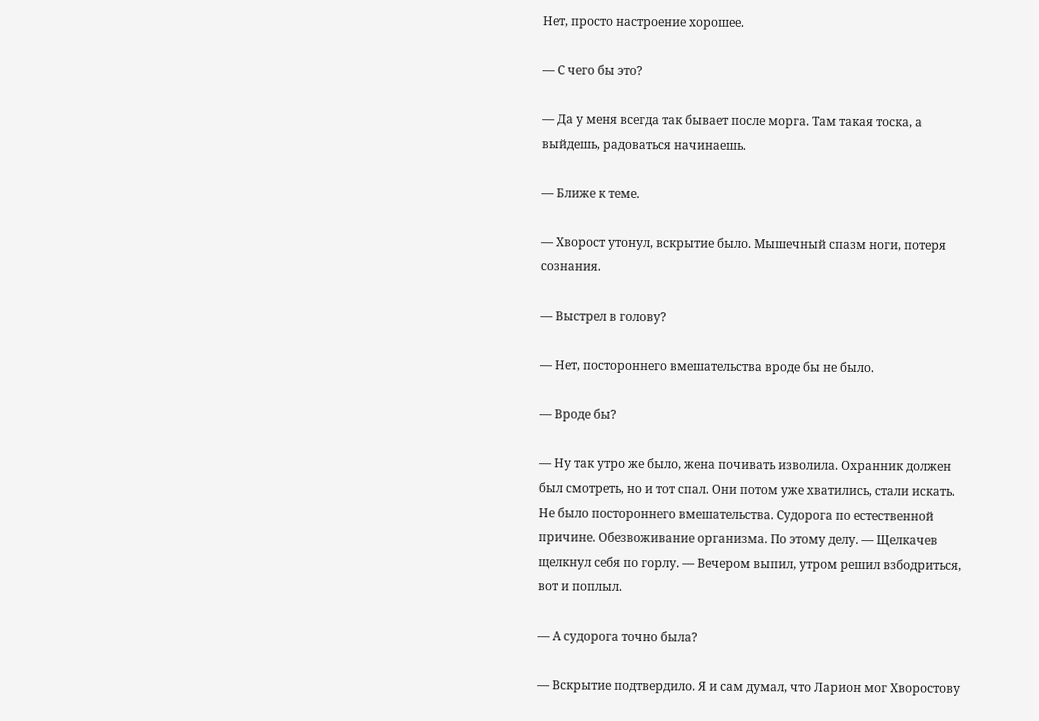Нет, просто настроение хорошее.

— С чего бы это?

— Да у меня всегда так бывает после морга. Там такая тоска, а выйдешь, радоваться начинаешь.

— Ближе к теме.

— Хворост утонул, вскрытие было. Мышечный спазм ноги, потеря сознания.

— Выстрел в голову?

— Нет, постороннего вмешательства вроде бы не было.

— Вроде бы?

— Ну так утро же было, жена почивать изволила. Охранник должен был смотреть, но и тот спал. Они потом уже хватились, стали искать. Не было постороннего вмешательства. Судорога по естественной причине. Обезвоживание организма. По этому делу. — Щелкачев щелкнул себя по горлу. — Вечером выпил, утром решил взбодриться, вот и поплыл.

— А судорога точно была?

— Вскрытие подтвердило. Я и сам думал, что Ларион мог Хворостову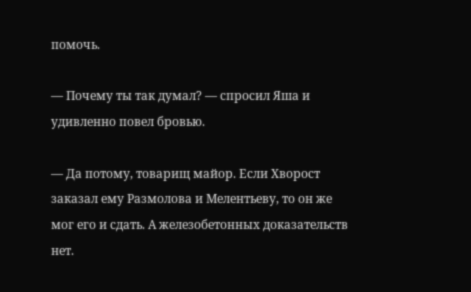помочь.

— Почему ты так думал? — спросил Яша и удивленно повел бровью.

— Да потому, товарищ майор. Если Хворост заказал ему Размолова и Мелентьеву, то он же мог его и сдать. А железобетонных доказательств нет.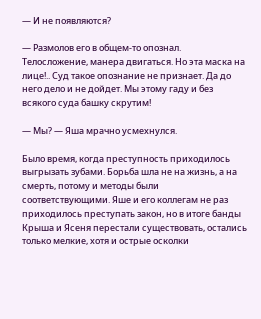— И не появляются?

— Размолов его в общем-то опознал. Телосложение, манера двигаться. Но эта маска на лице!.. Суд такое опознание не признает. Да до него дело и не дойдет. Мы этому гаду и без всякого суда башку скрутим!

— Мы? — Яша мрачно усмехнулся.

Было время, когда преступность приходилось выгрызать зубами. Борьба шла не на жизнь, а на смерть, потому и методы были соответствующими. Яше и его коллегам не раз приходилось преступать закон, но в итоге банды Крыша и Ясеня перестали существовать, остались только мелкие, хотя и острые осколки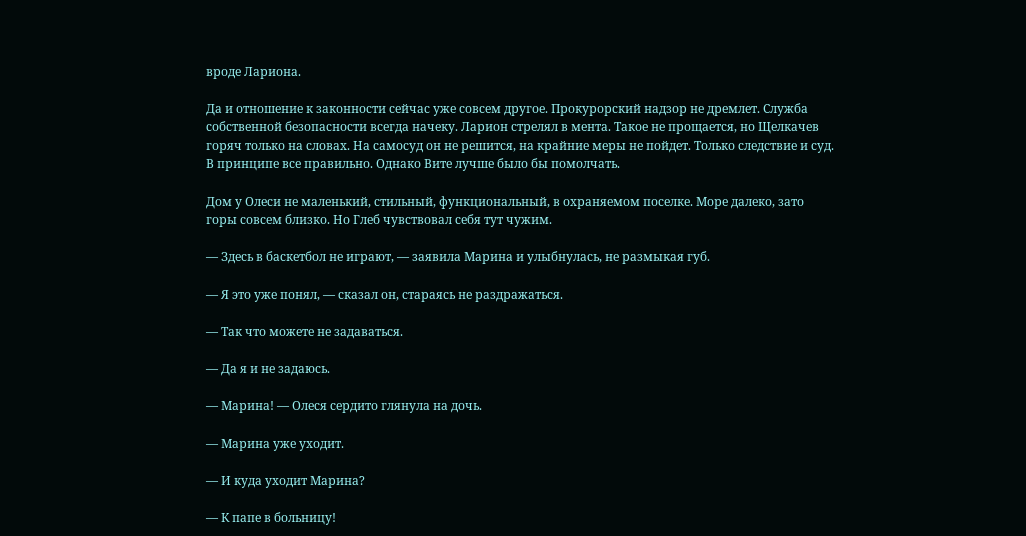вроде Лариона.

Да и отношение к законности сейчас уже совсем другое. Прокурорский надзор не дремлет. Служба собственной безопасности всегда начеку. Ларион стрелял в мента. Такое не прощается, но Щелкачев горяч только на словах. На самосуд он не решится, на крайние меры не пойдет. Только следствие и суд. В принципе все правильно. Однако Вите лучше было бы помолчать.

Дом у Олеси не маленький, стильный, функциональный, в охраняемом поселке. Море далеко, зато горы совсем близко. Но Глеб чувствовал себя тут чужим.

— Здесь в баскетбол не играют, — заявила Марина и улыбнулась, не размыкая губ.

— Я это уже понял, — сказал он, стараясь не раздражаться.

— Так что можете не задаваться.

— Да я и не задаюсь.

— Марина! — Олеся сердито глянула на дочь.

— Марина уже уходит.

— И куда уходит Марина?

— К папе в больницу!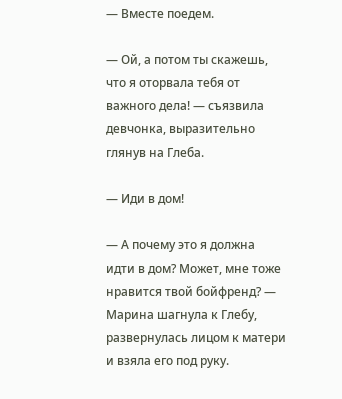— Вместе поедем.

— Ой, а потом ты скажешь, что я оторвала тебя от важного дела! — съязвила девчонка, выразительно глянув на Глеба.

— Иди в дом!

— А почему это я должна идти в дом? Может, мне тоже нравится твой бойфренд? — Марина шагнула к Глебу, развернулась лицом к матери и взяла его под руку.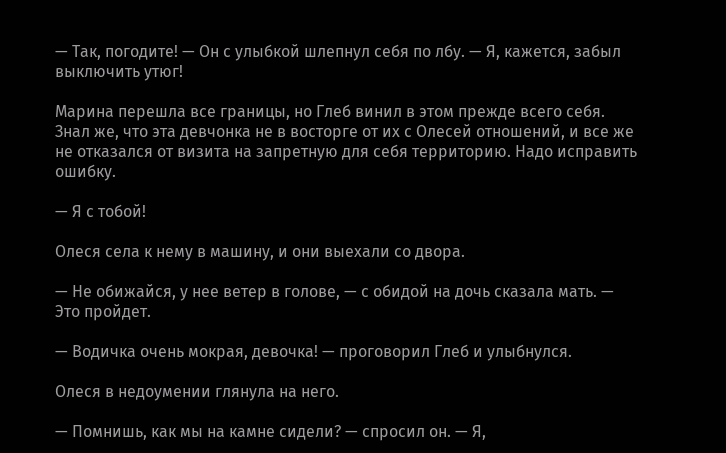— Так, погодите! — Он с улыбкой шлепнул себя по лбу. — Я, кажется, забыл выключить утюг!

Марина перешла все границы, но Глеб винил в этом прежде всего себя. Знал же, что эта девчонка не в восторге от их с Олесей отношений, и все же не отказался от визита на запретную для себя территорию. Надо исправить ошибку.

— Я с тобой!

Олеся села к нему в машину, и они выехали со двора.

— Не обижайся, у нее ветер в голове, — с обидой на дочь сказала мать. — Это пройдет.

— Водичка очень мокрая, девочка! — проговорил Глеб и улыбнулся.

Олеся в недоумении глянула на него.

— Помнишь, как мы на камне сидели? — спросил он. — Я,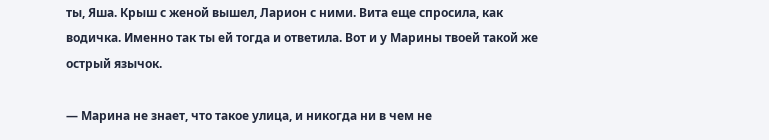ты, Яша. Крыш с женой вышел, Ларион с ними. Вита еще спросила, как водичка. Именно так ты ей тогда и ответила. Вот и у Марины твоей такой же острый язычок.

— Марина не знает, что такое улица, и никогда ни в чем не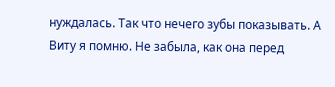нуждалась. Так что нечего зубы показывать. А Виту я помню. Не забыла, как она перед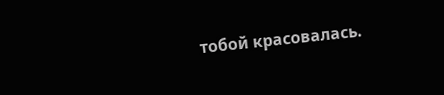тобой красовалась.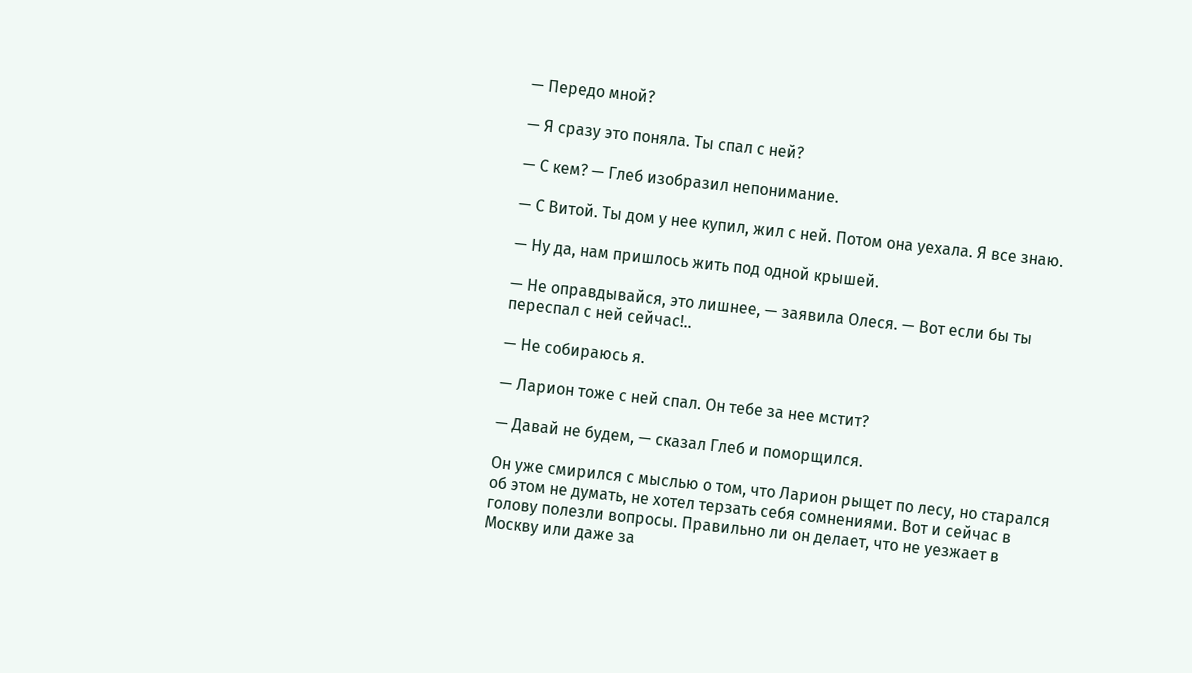— Передо мной?

— Я сразу это поняла. Ты спал с ней?

— С кем? — Глеб изобразил непонимание.

— С Витой. Ты дом у нее купил, жил с ней. Потом она уехала. Я все знаю.

— Ну да, нам пришлось жить под одной крышей.

— Не оправдывайся, это лишнее, — заявила Олеся. — Вот если бы ты переспал с ней сейчас!..

— Не собираюсь я.

— Ларион тоже с ней спал. Он тебе за нее мстит?

— Давай не будем, — сказал Глеб и поморщился.

Он уже смирился с мыслью о том, что Ларион рыщет по лесу, но старался об этом не думать, не хотел терзать себя сомнениями. Вот и сейчас в голову полезли вопросы. Правильно ли он делает, что не уезжает в Москву или даже за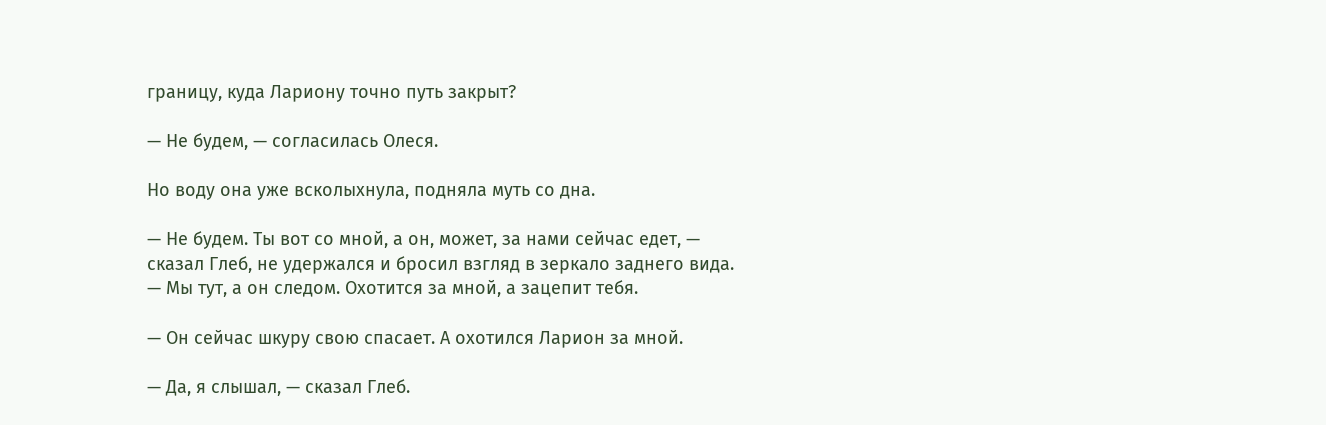границу, куда Лариону точно путь закрыт?

— Не будем, — согласилась Олеся.

Но воду она уже всколыхнула, подняла муть со дна.

— Не будем. Ты вот со мной, а он, может, за нами сейчас едет, — сказал Глеб, не удержался и бросил взгляд в зеркало заднего вида. — Мы тут, а он следом. Охотится за мной, а зацепит тебя.

— Он сейчас шкуру свою спасает. А охотился Ларион за мной.

— Да, я слышал, — сказал Глеб.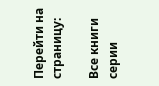Перейти на страницу:

Все книги серии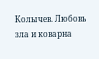Колычев. Любовь зла и коварна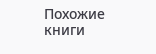Похожие книги